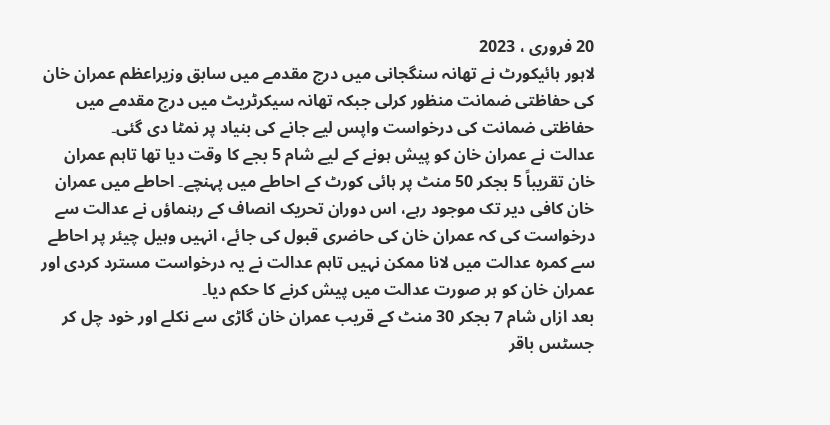20 فروری ، 2023
لاہور ہائیکورٹ نے تھانہ سنگجانی میں درج مقدمے میں سابق وزیراعظم عمران خان کی حفاظتی ضمانت منظور کرلی جبکہ تھانہ سیکرٹریٹ میں درج مقدمے میں حفاظتی ضمانت کی درخواست واپس لیے جانے کی بنیاد پر نمٹا دی گئی۔
عدالت نے عمران خان کو پیش ہونے کے لیے شام 5 بجے کا وقت دیا تھا تاہم عمران خان تقریباً 5 بجکر 50 منٹ پر ہائی کورٹ کے احاطے میں پہنچے۔ احاطے میں عمران خان کافی دیر تک موجود رہے، اس دوران تحریک انصاف کے رہنماؤں نے عدالت سے درخواست کی کہ عمران خان کی حاضری قبول کی جائے، انہیں وہیل چیئر پر احاطے سے کمرہ عدالت میں لانا ممکن نہیں تاہم عدالت نے یہ درخواست مسترد کردی اور عمران خان کو ہر صورت عدالت میں پیش کرنے کا حکم دیا۔
بعد ازاں شام 7 بجکر 30 منٹ کے قریب عمران خان گاڑی سے نکلے اور خود چل کر جسٹس باقر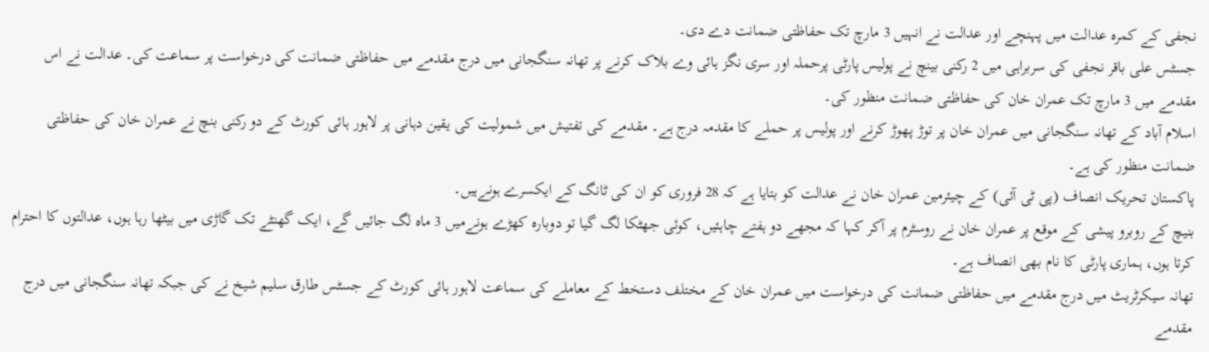نجفی کے کمرہ عدالت میں پہنچے اور عدالت نے انہیں 3 مارچ تک حفاظتی ضمانت دے دی۔
جسٹس علی باقر نجفی کی سربراہی میں 2 رکنی بینچ نے پولیس پارٹی پرحملہ اور سری نگز ہائی وے بلاک کرنے پر تھانہ سنگجانی میں درج مقدمے میں حفاظتی ضمانت کی درخواست پر سماعت کی۔ عدالت نے اس مقدمے میں 3 مارچ تک عمران خان کی حفاظتی ضمانت منظور کی۔
اسلام آباد کے تھانہ سنگجانی میں عمران خان پر توڑ پھوڑ کرنے اور پولیس پر حملے کا مقدمہ درج ہے۔ مقدمے کی تفتیش میں شمولیت کی یقین دہانی پر لاہور ہائی کورٹ کے دو رکنی بنچ نے عمران خان کی حفاظتی ضمانت منظور کی ہے۔
پاکستان تحریک انصاف (پی ٹی آئی) کے چیئرمین عمران خان نے عدالت کو بتایا ہے کہ 28 فروری کو ان کی ٹانگ کے ایکسرے ہونےہیں۔
بنیچ کے روبرو پیشی کے موقع پر عمران خان نے روسٹرم پر آکر کہا کہ مجھے دو ہفتے چاہئیں، کوئی جھٹکا لگ گیا تو دوبارہ کھڑے ہونےمیں 3 ماہ لگ جائیں گے، ایک گھنٹے تک گاڑی میں بیٹھا رہا ہوں، عدالتوں کا احترام کرتا ہوں، ہماری پارٹی کا نام بھی انصاف ہے۔
تھانہ سیکرٹریٹ میں درج مقدمے میں حفاظتی ضمانت کی درخواست میں عمران خان کے مختلف دستخط کے معاملے کی سماعت لاہور ہائی کورٹ کے جسٹس طارق سلیم شیخ نے کی جبکہ تھانہ سنگجانی میں درج مقدمے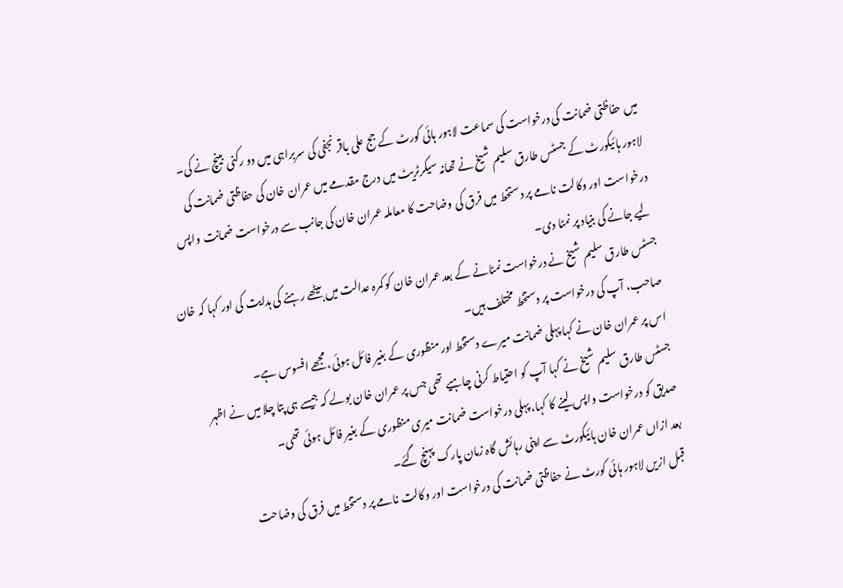میں حفاظتی ضمانت کی درخواست کی سماعت لاہور ہائی کورٹ کے جج علی باقر نجفی کی سربراہی میں دو رکنی بینچ نے کی۔
لاہور ہائیکورٹ کے جسٹس طارق سلیم شیخ نے تھانہ سیکرٹریٹ میں درج مقدمے میں عمران خان کی حفاظتی ضمانت کی درخواست اور وکالت نامے پر دستخط میں فرق کی وضاحت کا معاملہ عمران خان کی جانب سے درخواست ضمانت واپس لیے جانے کی بنیاد پر نمٹا دی۔
جسٹس طارق سلیم شیخ نے درخواست نمٹانے کے بعد عمران خان کو کمرہ عدالت میں بیٹھے رہنے کی ہدایت کی اور کہا کہ خان صاحب، آپ کی درخواست پر دستخط مختلف ہیں۔
اس پر عمران خان نے کہا پہلی ضمانت میرے دستخط اور منظوری کے بغیر فائل ہوئی، مجھے افسوس ہے۔
جسٹس طارق سلیم شیخ نے کہا آپ کو احتیاط کرنی چاہیے تھی جس پر عمران خان بولے کہ جیسے ہی پتا چلا میں نے اظہر صدیق کو درخواست واپس لینے کا کہا، پہلی درخواست ضمانت میری منظوری کے بغیر فائل ہوئی تھی۔
بعد ازاں عمران خان ہائیکورٹ سے اپنی رہائش گاہ زمان پارک پہنچ گئے۔
قبل ازیں لاہور ہائی کورٹ نے حفاظتی ضمانت کی درخواست اور وکالت نامے پر دستخط میں فرق کی وضاحت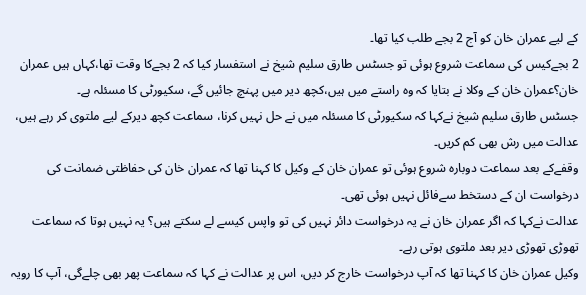کے لیے عمران خان کو آج 2 بجے طلب کیا تھا۔
2 بجےکیس کی سماعت شروع ہوئی تو جسٹس طارق سلیم شیخ نے استفسار کیا کہ 2 بجےکا وقت تھا،کہاں ہیں عمران خان؟عمران خان کے وکلا نے بتایا کہ وہ راستے میں ہیں،کچھ دیر میں پہنچ جائیں گے، سکیورٹی کا مسئلہ ہے۔
جسٹس طارق سلیم شیخ نےکہا کہ سکیورٹی کا مسئلہ میں نے حل نہیں کرنا، سماعت کچھ دیرکے لیے ملتوی کر رہے ہیں، عدالت میں رش بھی کم کریں۔
وقفےکے بعد سماعت دوبارہ شروع ہوئی تو عمران خان کے وکیل کا کہنا تھا کہ عمران خان کی حفاظتی ضمانت کی درخواست ان کے دستخط سےفائل نہیں ہوئی تھی۔
عدالت نےکہا کہ اگر عمران خان نے یہ درخواست دائر نہیں کی تو واپس کیسے لے سکتے ہیں؟ یہ نہیں ہوتا کہ سماعت تھوڑی تھوڑی دیر بعد ملتوی ہوتی رہے۔
وکیل عمران خان کا کہنا تھا کہ آپ درخواست خارج کر دیں، اس پر عدالت نے کہا کہ سماعت پھر بھی چلےگی، آپ کا رویہ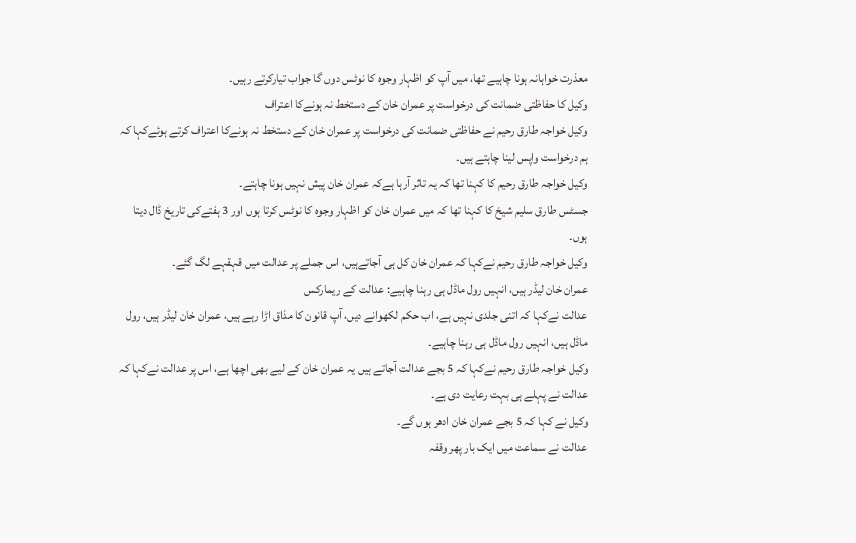معذرت خواہانہ ہونا چاہیے تھا، میں آپ کو اظہار وجوہ کا نوٹس دوں گا جواب تیارکرتے رہیں۔
وکیل کا حفاظتی ضمانت کی درخواست پر عمران خان کے دستخط نہ ہونےکا اعتراف
وکیل خواجہ طارق رحیم نے حفاظتی ضمانت کی درخواست پر عمران خان کے دستخط نہ ہونےکا اعتراف کرتے ہوئےکہا کہ ہم درخواست واپس لینا چاہتے ہیں۔
وکیل خواجہ طارق رحیم کا کہنا تھا کہ یہ تاثر آرہا ہےکہ عمران خان پیش نہیں ہونا چاہتے۔
جسٹس طارق سلیم شیخ کا کہنا تھا کہ میں عمران خان کو اظہار وجوہ کا نوٹس کرتا ہوں اور 3 ہفتےکی تاریخ ڈال دیتا ہوں۔
وکیل خواجہ طارق رحیم نےکہا کہ عمران خان کل ہی آجاتےہیں، اس جملے پر عدالت میں قہقہے لگ گئے۔
عمران خان لیڈر ہیں، انہیں رول ماڈل ہی رہنا چاہیے: عدالت کے ریمارکس
عدالت نےکہا کہ اتنی جلدی نہیں ہے، اب حکم لکھوانے دیں، آپ قانون کا مذاق اڑا رہے ہیں، عمران خان لیڈر ہیں، رول ماڈل ہیں، انہیں رول ماڈل ہی رہنا چاہیے۔
وکیل خواجہ طارق رحیم نےکہا کہ 5 بجے عدالت آجاتے ہیں یہ عمران خان کے لیے بھی اچھا ہے، اس پر عدالت نےکہا کہ عدالت نے پہلے ہی بہت رعایت دی ہے۔
وکیل نے کہا کہ 5 بجے عمران خان ادھر ہوں گے۔
عدالت نے سماعت میں ایک بار پھر وقفہ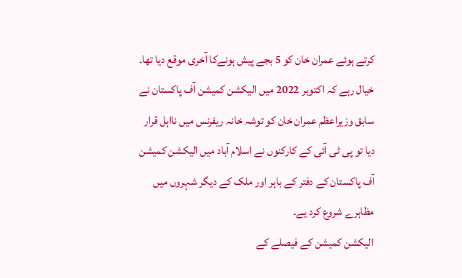کرتے ہوئے عمران خان کو 5 بجے پیش ہونےکا آخری موقع دیا تھا۔
خیال رہے کہ اکتوبر 2022 میں الیکشن کمیشن آف پاکستان نے سابق وزیراعظم عمران خان کو توشہ خانہ ریفرنس میں نااہل قرار دیا تو پی ٹی آئی کے کارکنوں نے اسلام آباد میں الیکشن کمیشن آف پاکستان کے دفتر کے باہر اور ملک کے دیگر شہروں میں مظاہرے شروع کرد یے۔
الیکشن کمیشن کے فیصلے کے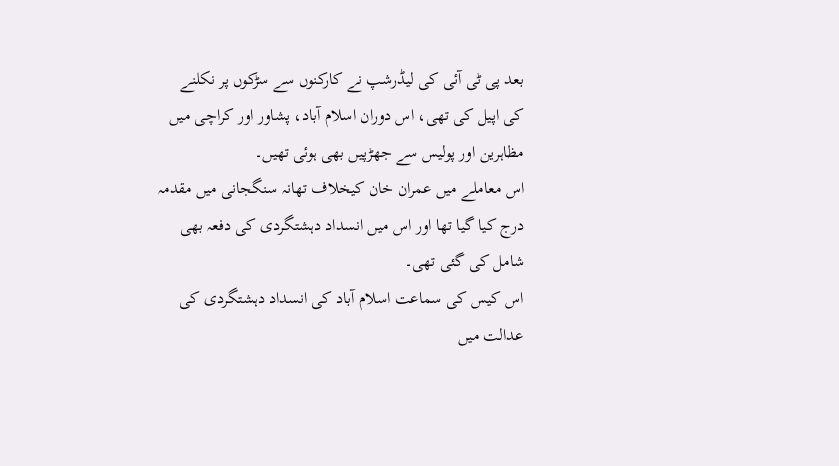بعد پی ٹی آئی کی لیڈرشپ نے کارکنوں سے سڑکوں پر نکلنے کی اپیل کی تھی، اس دوران اسلام آباد، پشاور اور کراچی میں مظاہرین اور پولیس سے جھڑپیں بھی ہوئی تھیں۔
اس معاملے میں عمران خان کیخلاف تھانہ سنگجانی میں مقدمہ درج کیا گیا تھا اور اس میں انسداد دہشتگردی کی دفعہ بھی شامل کی گئی تھی۔
اس کیس کی سماعت اسلام آباد کی انسداد دہشتگردی کی عدالت میں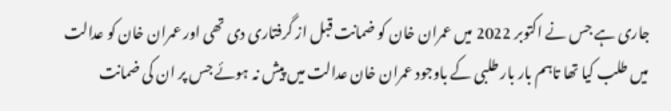جاری ہے جس نے اکتوبر 2022 میں عمران خان کو ضمانت قبل از گرفتاری دی تھی اور عمران خان کو عدالت میں طلب کیا تھا تاہم بار بار طلبی کے باوجود عمران خان عدالت میں پیش نہ ہوئے جس پر ان کی ضمانت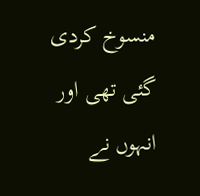منسوخ کردی گئی تھی اور انہوں نے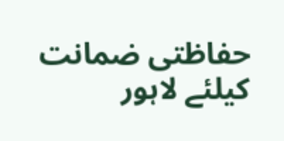حفاظتی ضمانت کیلئے لاہور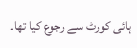ہائی کورٹ سے رجوع کیا تھا۔